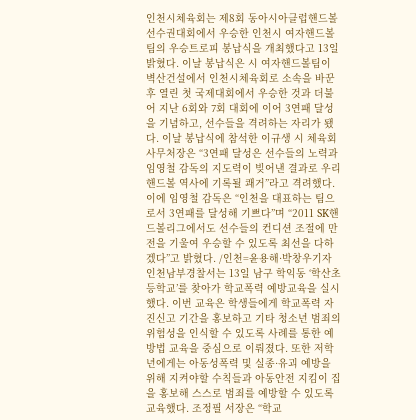인천시체육회는 제8회 동아시아클럽핸드볼선수권대회에서 우승한 인천시 여자핸드볼팀의 우승트로피 봉납식을 개최했다고 13일 밝혔다. 이날 봉납식은 시 여자핸드볼팀이 벽산건설에서 인천시체육회로 소속을 바꾼 후 열린 첫 국제대회에서 우승한 것과 더불어 지난 6회와 7회 대회에 이어 3연패 달성을 기념하고, 선수들을 격려하는 자리가 됐다. 이날 봉납식에 참석한 이규생 시 체육회 사무처장은 “3연패 달성은 선수들의 노력과 임영철 감독의 지도력이 빚어낸 결과로 우리 핸드볼 역사에 기록될 쾌거”라고 격려했다. 이에 임영철 감독은 “인천을 대표하는 팀으로서 3연패를 달성해 기쁘다”며 “2011 SK핸드볼리그에서도 선수들의 컨디션 조절에 만전을 기울여 우승할 수 있도록 최선을 다하겠다”고 밝혔다. /인천=윤용해·박창우기자
인천남부경찰서는 13일 남구 학익동 ‘학산초등학교’를 찾아가 학교폭력 예방교육을 실시했다. 이번 교육은 학생들에게 학교폭력 자진신고 기간을 홍보하고 기타 청소년 범죄의 위험성을 인식할 수 있도록 사례를 통한 예방법 교육을 중심으로 이뤄졌다. 또한 저학년에게는 아동성폭력 및 실종·유괴 예방을 위해 지켜야할 수칙들과 아동안전 지킴이 집을 홍보해 스스로 범죄를 예방할 수 있도록 교육했다. 조정필 서장은 “학교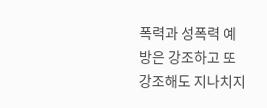폭력과 성폭력 예방은 강조하고 또 강조해도 지나치지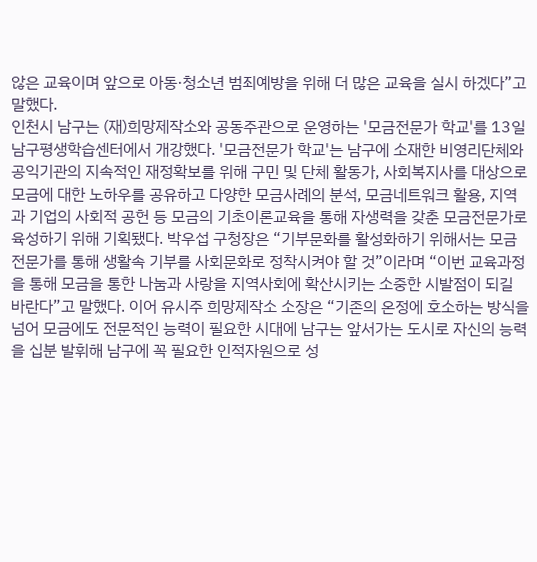않은 교육이며 앞으로 아동·청소년 범죄예방을 위해 더 많은 교육을 실시 하겠다”고 말했다.
인천시 남구는 (재)희망제작소와 공동주관으로 운영하는 '모금전문가 학교'를 13일 남구평생학습센터에서 개강했다. '모금전문가 학교'는 남구에 소재한 비영리단체와 공익기관의 지속적인 재정확보를 위해 구민 및 단체 활동가, 사회복지사를 대상으로 모금에 대한 노하우를 공유하고 다양한 모금사례의 분석, 모금네트워크 활용, 지역과 기업의 사회적 공헌 등 모금의 기초이론교육을 통해 자생력을 갖춘 모금전문가로 육성하기 위해 기획됐다. 박우섭 구청장은 “기부문화를 활성화하기 위해서는 모금전문가를 통해 생활속 기부를 사회문화로 정착시켜야 할 것”이라며 “이번 교육과정을 통해 모금을 통한 나눔과 사랑을 지역사회에 확산시키는 소중한 시발점이 되길 바란다”고 말했다. 이어 유시주 희망제작소 소장은 “기존의 온정에 호소하는 방식을 넘어 모금에도 전문적인 능력이 필요한 시대에 남구는 앞서가는 도시로 자신의 능력을 십분 발휘해 남구에 꼭 필요한 인적자원으로 성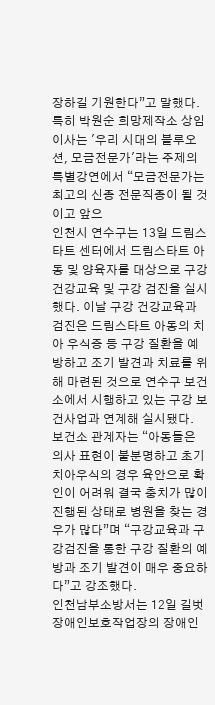장하길 기원한다”고 말했다. 특히 박원순 희망제작소 상임이사는 '우리 시대의 블루오션, 모금전문가'라는 주제의 특별강연에서 “모금전문가는 최고의 신종 전문직종이 될 것이고 앞으
인천시 연수구는 13일 드림스타트 센터에서 드림스타트 아동 및 양육자를 대상으로 구강 건강교육 및 구강 검진을 실시했다. 이날 구강 건강교육과 검진은 드림스타트 아동의 치아 우식증 등 구강 질환을 예방하고 조기 발견과 치료를 위해 마련된 것으로 연수구 보건소에서 시행하고 있는 구강 보건사업과 연계해 실시됐다. 보건소 관계자는 “아동들은 의사 표현이 불분명하고 초기 치아우식의 경우 육안으로 확인이 어려워 결국 충치가 많이 진행된 상태로 병원을 찾는 경우가 많다”며 “구강교육과 구강검진을 통한 구강 질환의 예방과 조기 발견이 매우 중요하다”고 강조했다.
인천남부소방서는 12일 길벗장애인보호작업장의 장애인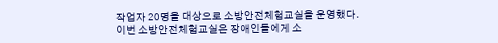작업자 20명을 대상으로 소방안전체험교실을 운영했다. 이번 소방안전체험교실은 장애인들에게 소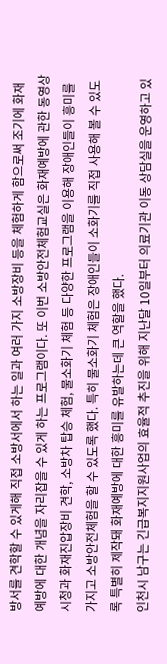방서를 견학할 수 있게해 직접 소방서에서 하는 일과 여러 가지 소방장비 등을 체험하게 함으로써 조기에 화재예방에 대한 개념을 자리잡을 수 있게 하는 프로그램이다. 또 이번 소방안전체험교실은 화재예방에 관한 동영상 시청과 화재진압장비 견학, 소방차 탑승 체험, 물소화기 체험 등 다양한 프로그램을 이용해 장애인들이 흥미를 가지고 소방안전체험을 할 수 있도록 했다. 특히 물소화기 체험은 장애인들이 소화기를 직접 사용해 볼 수 있도록 특별히 제작돼 화재예방에 대한 흥미를 유발하는데 큰 역할을 했다.
인천시 남구는 긴급복지지원사업의 효율적 추진을 위해 지난달 10일부터 의료기관 이동 상담실을 운영하고 있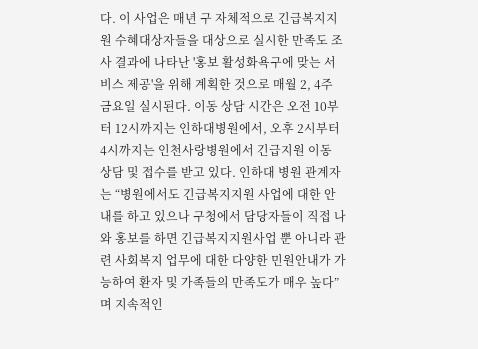다. 이 사업은 매년 구 자체적으로 긴급복지지원 수혜대상자들을 대상으로 실시한 만족도 조사 결과에 나타난 '홍보 활성화욕구에 맞는 서비스 제공'을 위해 계획한 것으로 매월 2, 4주 금요일 실시된다. 이동 상담 시간은 오전 10부터 12시까지는 인하대병원에서, 오후 2시부터 4시까지는 인천사랑병원에서 긴급지원 이동 상담 및 접수를 받고 있다. 인하대 병원 관계자는 “병원에서도 긴급복지지원 사업에 대한 안내를 하고 있으나 구청에서 담당자들이 직접 나와 홍보를 하면 긴급복지지원사업 뿐 아니라 관련 사회복지 업무에 대한 다양한 민원안내가 가능하여 환자 및 가족들의 만족도가 매우 높다”며 지속적인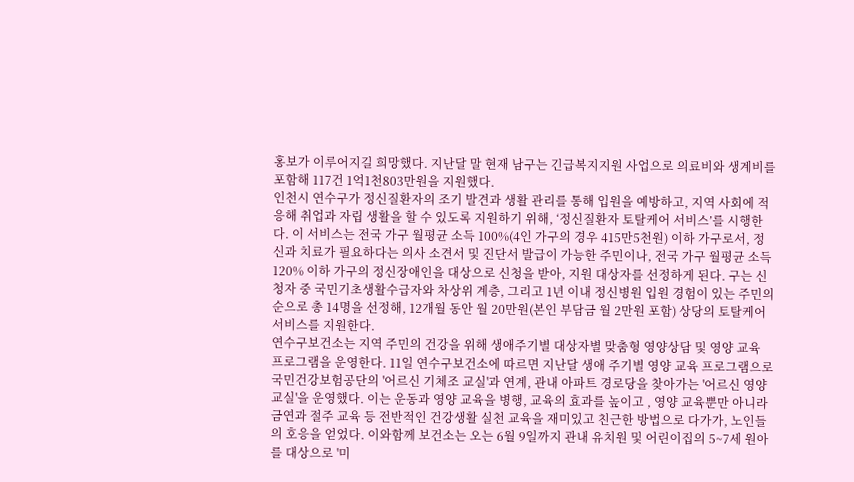홍보가 이루어지길 희망했다. 지난달 말 현재 남구는 긴급복지지원 사업으로 의료비와 생계비를 포함해 117건 1억1천803만원을 지원했다.
인천시 연수구가 정신질환자의 조기 발견과 생활 관리를 통해 입원을 예방하고, 지역 사회에 적응해 취업과 자립 생활을 할 수 있도록 지원하기 위해, ‘정신질환자 토탈케어 서비스’를 시행한다. 이 서비스는 전국 가구 월평균 소득 100%(4인 가구의 경우 415만5천원) 이하 가구로서, 정신과 치료가 필요하다는 의사 소견서 및 진단서 발급이 가능한 주민이나, 전국 가구 월평균 소득 120% 이하 가구의 정신장애인을 대상으로 신청을 받아, 지원 대상자를 선정하게 된다. 구는 신청자 중 국민기초생활수급자와 차상위 계층, 그리고 1년 이내 정신병원 입원 경험이 있는 주민의 순으로 총 14명을 선정해, 12개월 동안 월 20만원(본인 부담금 월 2만원 포함) 상당의 토탈케어 서비스를 지원한다.
연수구보건소는 지역 주민의 건강을 위해 생애주기별 대상자별 맞춤형 영양상담 및 영양 교육 프로그램을 운영한다. 11일 연수구보건소에 따르면 지난달 생애 주기별 영양 교육 프로그램으로 국민건강보험공단의 '어르신 기체조 교실'과 연계, 관내 아파트 경로당을 찾아가는 '어르신 영양 교실'을 운영했다. 이는 운동과 영양 교육을 병행, 교육의 효과를 높이고 , 영양 교육뿐만 아니라 금연과 절주 교육 등 전반적인 건강생활 실천 교육을 재미있고 친근한 방법으로 다가가, 노인들의 호응을 얻었다. 이와함께 보건소는 오는 6월 9일까지 관내 유치원 및 어린이집의 5~7세 원아를 대상으로 '미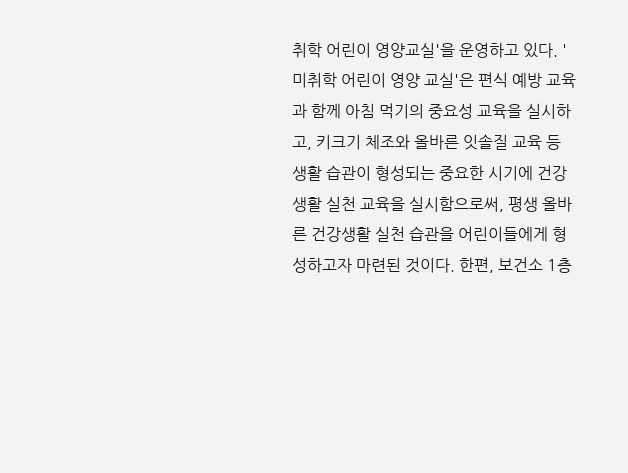취학 어린이 영양교실'을 운영하고 있다. '미취학 어린이 영양 교실'은 편식 예방 교육과 함께 아침 먹기의 중요성 교육을 실시하고, 키크기 체조와 올바른 잇솔질 교육 등 생활 습관이 형성되는 중요한 시기에 건강생활 실천 교육을 실시함으로써, 평생 올바른 건강생활 실천 습관을 어린이들에게 형성하고자 마련된 것이다. 한편, 보건소 1층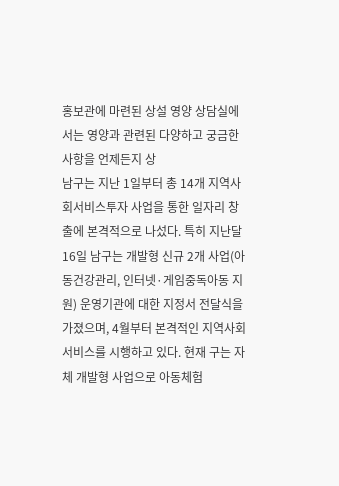홍보관에 마련된 상설 영양 상담실에서는 영양과 관련된 다양하고 궁금한 사항을 언제든지 상
남구는 지난 1일부터 총 14개 지역사회서비스투자 사업을 통한 일자리 창출에 본격적으로 나섰다. 특히 지난달 16일 남구는 개발형 신규 2개 사업(아동건강관리, 인터넷·게임중독아동 지원) 운영기관에 대한 지정서 전달식을 가졌으며, 4월부터 본격적인 지역사회서비스를 시행하고 있다. 현재 구는 자체 개발형 사업으로 아동체험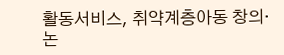활동서비스, 취약계층아동 창의·논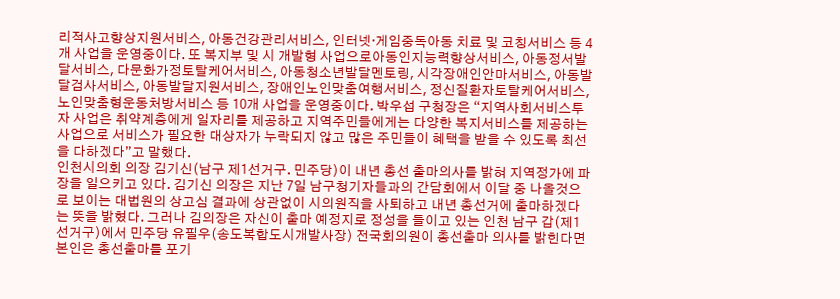리적사고향상지원서비스, 아동건강관리서비스, 인터넷·게임중독아동 치료 및 코칭서비스 등 4개 사업을 운영중이다. 또 복지부 및 시 개발형 사업으로아동인지능력향상서비스, 아동정서발달서비스, 다문화가정토탈케어서비스, 아동청소년발달멘토링, 시각장애인안마서비스, 아동발달검사서비스, 아동발달지원서비스, 장애인노인맞춤여행서비스, 정신질환자토탈케어서비스, 노인맞춤형운동처방서비스 등 10개 사업을 운영중이다. 박우섭 구청장은 “지역사회서비스투자 사업은 취약계층에게 일자리를 제공하고 지역주민들에게는 다양한 복지서비스를 제공하는 사업으로 서비스가 필요한 대상자가 누락되지 않고 많은 주민들이 혜택을 받을 수 있도록 최선을 다하겠다”고 말했다.
인천시의회 의장 김기신(남구 제1선거구. 민주당)이 내년 총선 출마의사를 밝혀 지역정가에 파장을 일으키고 있다. 김기신 의장은 지난 7일 남구청기자들과의 간담회에서 이달 중 나올것으로 보이는 대법원의 상고심 결과에 상관없이 시의원직을 사퇴하고 내년 총선거에 출마하겠다는 뜻을 밝혔다. 그러나 김의장은 자신이 출마 예정지로 정성을 들이고 있는 인천 남구 갑(제1선거구)에서 민주당 유필우(송도복합도시개발사장) 전국회의원이 총선출마 의사를 밝힌다면 본인은 총선출마를 포기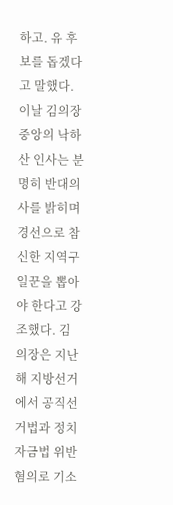하고. 유 후보를 돕겠다고 말했다. 이날 김의장 중앙의 낙하산 인사는 분명히 반대의사를 밝히며 경선으로 참신한 지역구 일꾼을 뽑아야 한다고 강조했다. 김의장은 지난해 지방선거에서 공직선거법과 정치자금법 위반혐의로 기소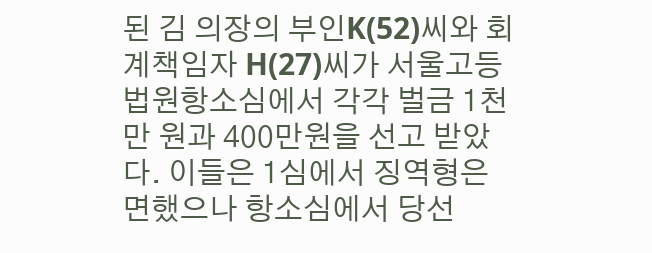된 김 의장의 부인K(52)씨와 회계책임자 H(27)씨가 서울고등법원항소심에서 각각 벌금 1천만 원과 400만원을 선고 받았다. 이들은 1심에서 징역형은 면했으나 항소심에서 당선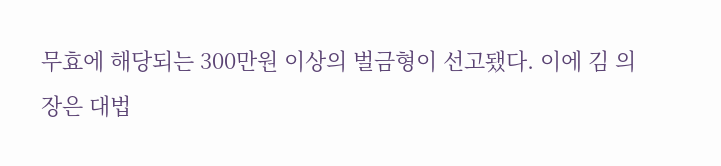무효에 해당되는 300만원 이상의 벌금형이 선고됐다. 이에 김 의장은 대법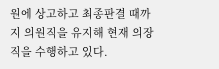원에 상고하고 최종판결 때까지 의원직을 유지해 현재 의장직을 수행하고 있다.